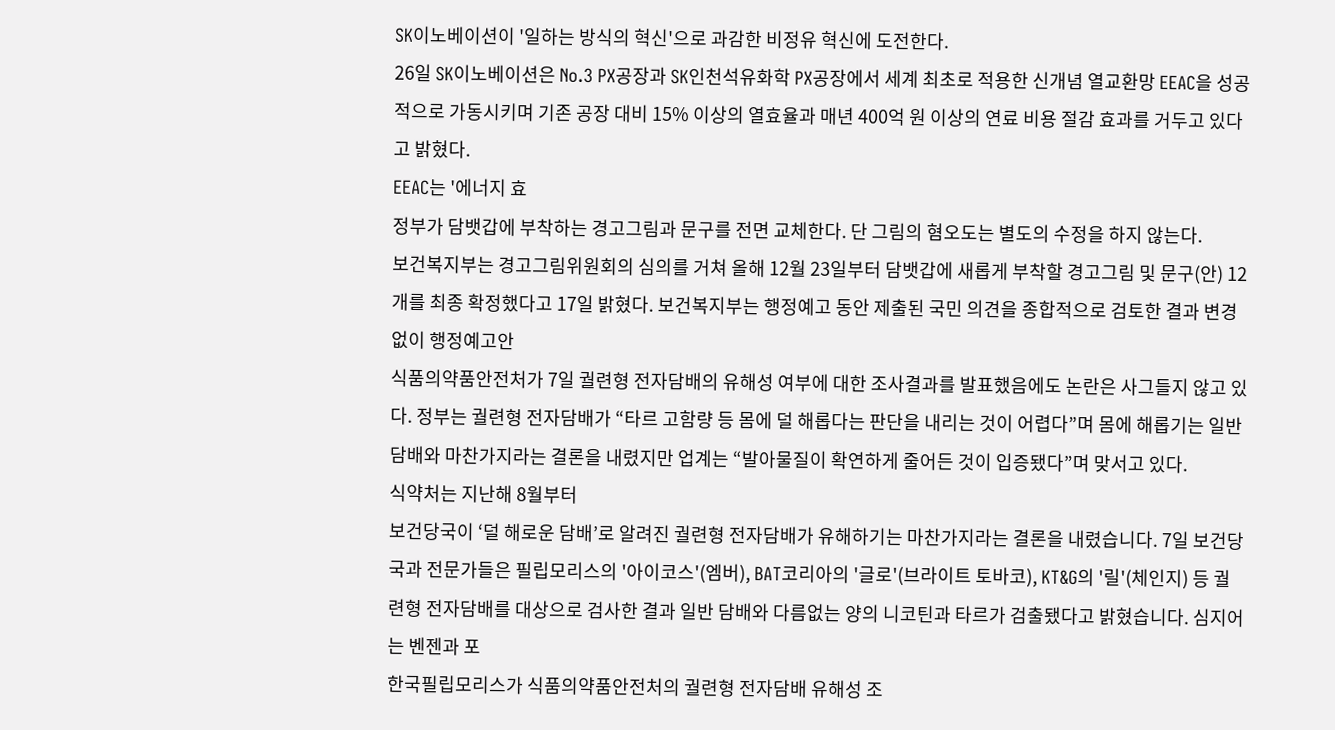SK이노베이션이 '일하는 방식의 혁신'으로 과감한 비정유 혁신에 도전한다.
26일 SK이노베이션은 No.3 PX공장과 SK인천석유화학 PX공장에서 세계 최초로 적용한 신개념 열교환망 EEAC을 성공적으로 가동시키며 기존 공장 대비 15% 이상의 열효율과 매년 400억 원 이상의 연료 비용 절감 효과를 거두고 있다고 밝혔다.
EEAC는 '에너지 효
정부가 담뱃갑에 부착하는 경고그림과 문구를 전면 교체한다. 단 그림의 혐오도는 별도의 수정을 하지 않는다.
보건복지부는 경고그림위원회의 심의를 거쳐 올해 12월 23일부터 담뱃갑에 새롭게 부착할 경고그림 및 문구(안) 12개를 최종 확정했다고 17일 밝혔다. 보건복지부는 행정예고 동안 제출된 국민 의견을 종합적으로 검토한 결과 변경 없이 행정예고안
식품의약품안전처가 7일 궐련형 전자담배의 유해성 여부에 대한 조사결과를 발표했음에도 논란은 사그들지 않고 있다. 정부는 궐련형 전자담배가 “타르 고함량 등 몸에 덜 해롭다는 판단을 내리는 것이 어렵다”며 몸에 해롭기는 일반 담배와 마찬가지라는 결론을 내렸지만 업계는 “발아물질이 확연하게 줄어든 것이 입증됐다”며 맞서고 있다.
식약처는 지난해 8월부터
보건당국이 ‘덜 해로운 담배’로 알려진 궐련형 전자담배가 유해하기는 마찬가지라는 결론을 내렸습니다. 7일 보건당국과 전문가들은 필립모리스의 '아이코스'(엠버), BAT코리아의 '글로'(브라이트 토바코), KT&G의 '릴'(체인지) 등 궐련형 전자담배를 대상으로 검사한 결과 일반 담배와 다름없는 양의 니코틴과 타르가 검출됐다고 밝혔습니다. 심지어는 벤젠과 포
한국필립모리스가 식품의약품안전처의 궐련형 전자담배 유해성 조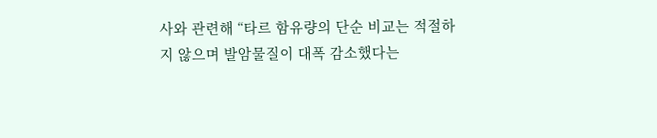사와 관련해 “타르 함유량의 단순 비교는 적절하지 않으며 발암물질이 대폭 감소했다는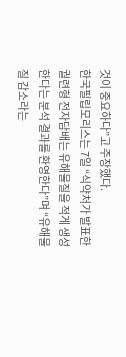것이 중요하다”고 주장했다.
한국필립모리스는 7일 “식약처가 발표한 궐련형 전자담배는 유해물질을 적게 생성한다는 분석 결과를 환영한다”며 “유해물질 감소라는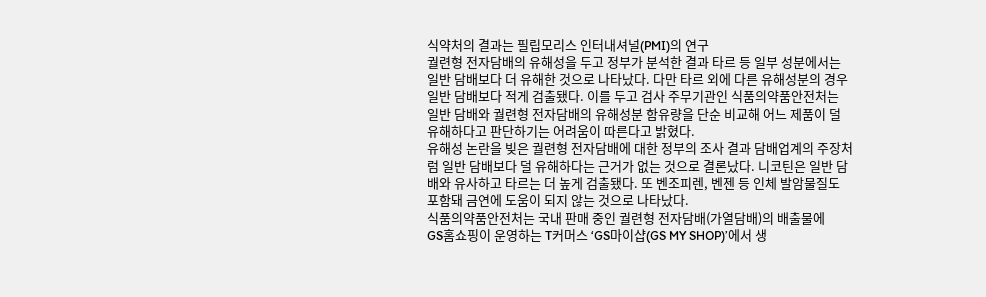식약처의 결과는 필립모리스 인터내셔널(PMI)의 연구
궐련형 전자담배의 유해성을 두고 정부가 분석한 결과 타르 등 일부 성분에서는 일반 담배보다 더 유해한 것으로 나타났다. 다만 타르 외에 다른 유해성분의 경우 일반 담배보다 적게 검출됐다. 이를 두고 검사 주무기관인 식품의약품안전처는 일반 담배와 궐련형 전자담배의 유해성분 함유량을 단순 비교해 어느 제품이 덜 유해하다고 판단하기는 어려움이 따른다고 밝혔다.
유해성 논란을 빚은 궐련형 전자담배에 대한 정부의 조사 결과 담배업계의 주장처럼 일반 담배보다 덜 유해하다는 근거가 없는 것으로 결론났다. 니코틴은 일반 담배와 유사하고 타르는 더 높게 검출됐다. 또 벤조피렌, 벤젠 등 인체 발암물질도 포함돼 금연에 도움이 되지 않는 것으로 나타났다.
식품의약품안전처는 국내 판매 중인 궐련형 전자담배(가열담배)의 배출물에
GS홈쇼핑이 운영하는 T커머스 ‘GS마이샵(GS MY SHOP)’에서 생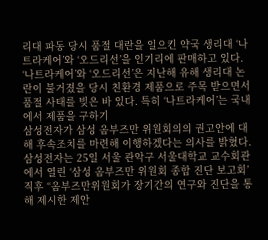리대 파동 당시 품절 대란을 일으킨 약국 생리대 ‘나트라케어’와 ‘오드리선’을 인기리에 판매하고 있다.
‘나트라케어’와 ‘오드리선’은 지난해 유해 생리대 논란이 불거졌을 당시 친환경 제품으로 주목 받으면서 품절 사태를 빚은 바 있다. 특히 ‘나트라케어’는 국내에서 제품을 구하기
삼성전자가 삼성 옴부즈만 위원회의의 권고안에 대해 후속조치를 마련해 이행하겠다는 의사를 밝혔다.
삼성전자는 25일 서울 관악구 서울대학교 교수회관에서 열린 ‘삼성 옴부즈만 위원회 종합 진단 보고회’ 직후 “옴부즈만위원회가 장기간의 연구와 진단을 통해 제시한 제안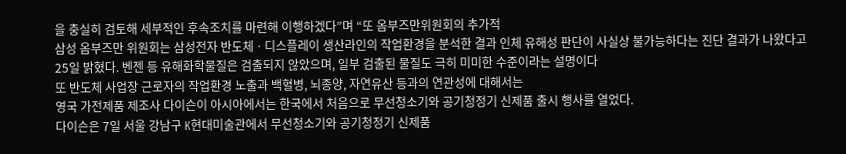을 충실히 검토해 세부적인 후속조치를 마련해 이행하겠다”며 “또 옴부즈만위원회의 추가적
삼성 옴부즈만 위원회는 삼성전자 반도체ㆍ디스플레이 생산라인의 작업환경을 분석한 결과 인체 유해성 판단이 사실상 불가능하다는 진단 결과가 나왔다고 25일 밝혔다. 벤젠 등 유해화학물질은 검출되지 않았으며, 일부 검출된 물질도 극히 미미한 수준이라는 설명이다
또 반도체 사업장 근로자의 작업환경 노출과 백혈병, 뇌종양, 자연유산 등과의 연관성에 대해서는
영국 가전제품 제조사 다이슨이 아시아에서는 한국에서 처음으로 무선청소기와 공기청정기 신제품 출시 행사를 열었다.
다이슨은 7일 서울 강남구 K현대미술관에서 무선청소기와 공기청정기 신제품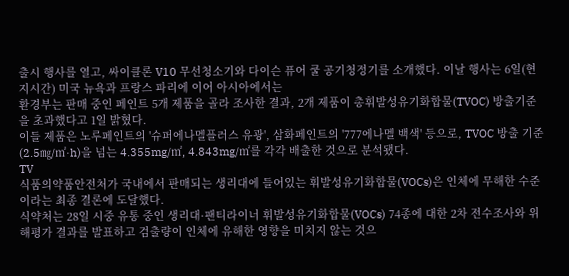출시 행사를 열고, 싸이클론 V10 무선청소기와 다이슨 퓨어 쿨 공기청정기를 소개했다. 이날 행사는 6일(현지시간) 미국 뉴욕과 프랑스 파리에 이어 아시아에서는
환경부는 판매 중인 페인트 5개 제품을 골라 조사한 결과, 2개 제품이 총휘발성유기화합물(TVOC) 방출기준을 초과했다고 1일 밝혔다.
이들 제품은 노루페인트의 '슈퍼에나멜플러스 유광', 삼화페인트의 '777에나멜 백색' 등으로, TVOC 방출 기준(2.5㎎/㎡·h)을 넘는 4.355mg/㎡, 4.843mg/㎡를 각각 배출한 것으로 분석됐다.
TV
식품의약품안전처가 국내에서 판매되는 생리대에 들어있는 휘발성유기화합물(VOCs)은 인체에 무해한 수준이라는 최종 결론에 도달했다.
식약처는 28일 시중 유통 중인 생리대·팬티라이너 휘발성유기화합물(VOCs) 74종에 대한 2차 전수조사와 위해평가 결과를 발표하고 검출량이 인체에 유해한 영향을 미치지 않는 것으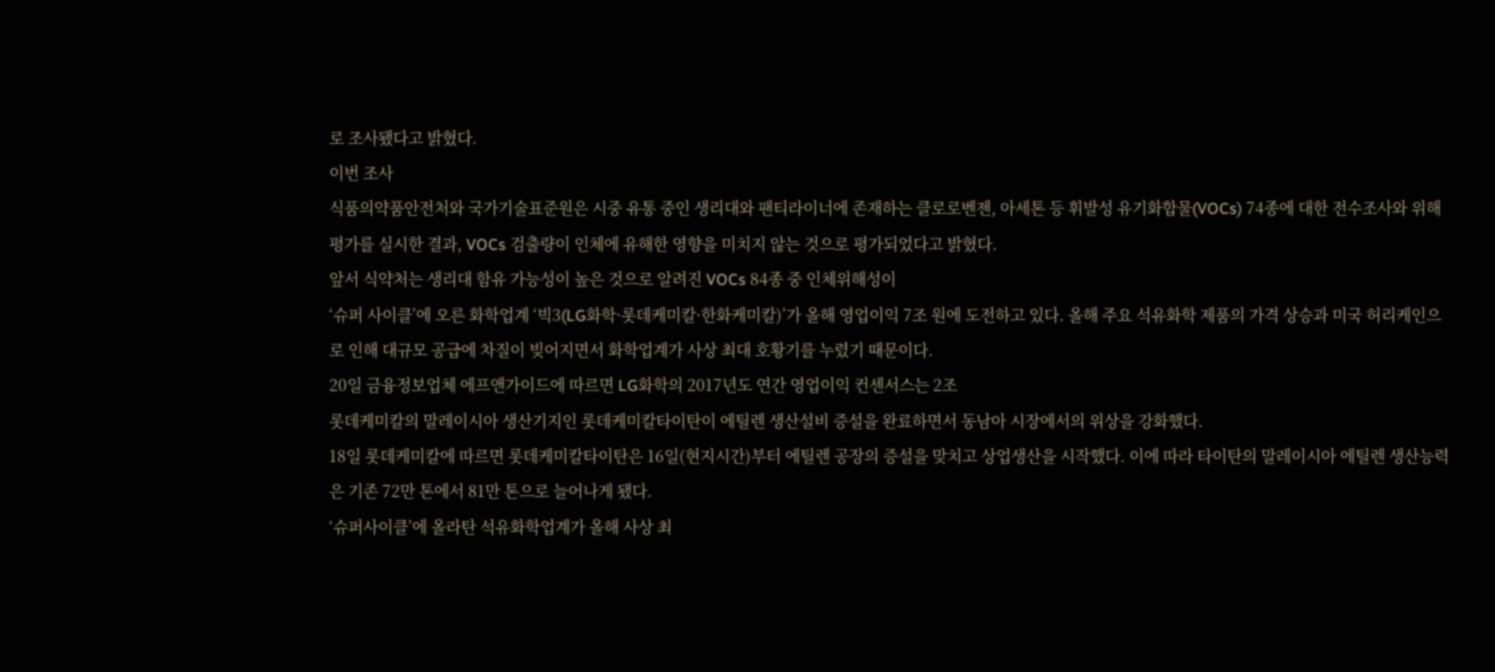로 조사됐다고 밝혔다.
이번 조사
식품의약품안전처와 국가기술표준원은 시중 유통 중인 생리대와 팬티라이너에 존재하는 클로로벤젠, 아세톤 등 휘발성 유기화합물(VOCs) 74종에 대한 전수조사와 위해평가를 실시한 결과, VOCs 검출량이 인체에 유해한 영향을 미치지 않는 것으로 평가되었다고 밝혔다.
앞서 식약처는 생리대 함유 가능성이 높은 것으로 알려진 VOCs 84종 중 인체위해성이
‘슈퍼 사이클’에 오른 화학업계 ‘빅3(LG화학·롯데케미칼·한화케미칼)’가 올해 영업이익 7조 원에 도전하고 있다. 올해 주요 석유화학 제품의 가격 상승과 미국 허리케인으로 인해 대규모 공급에 차질이 빚어지면서 화학업계가 사상 최대 호황기를 누렸기 때문이다.
20일 금융정보업체 에프앤가이드에 따르면 LG화학의 2017년도 연간 영업이익 컨센서스는 2조
롯데케미칼의 말레이시아 생산기지인 롯데케미칼타이탄이 에틸렌 생산설비 증설을 완료하면서 동남아 시장에서의 위상을 강화했다.
18일 롯데케미칼에 따르면 롯데케미칼타이탄은 16일(현지시간)부터 에틸렌 공장의 증설을 맞치고 상업생산을 시작했다. 이에 따라 타이탄의 말레이시아 에틸렌 생산능력은 기존 72만 톤에서 81만 톤으로 늘어나게 됐다.
‘슈퍼사이클’에 올라탄 석유화학업계가 올해 사상 최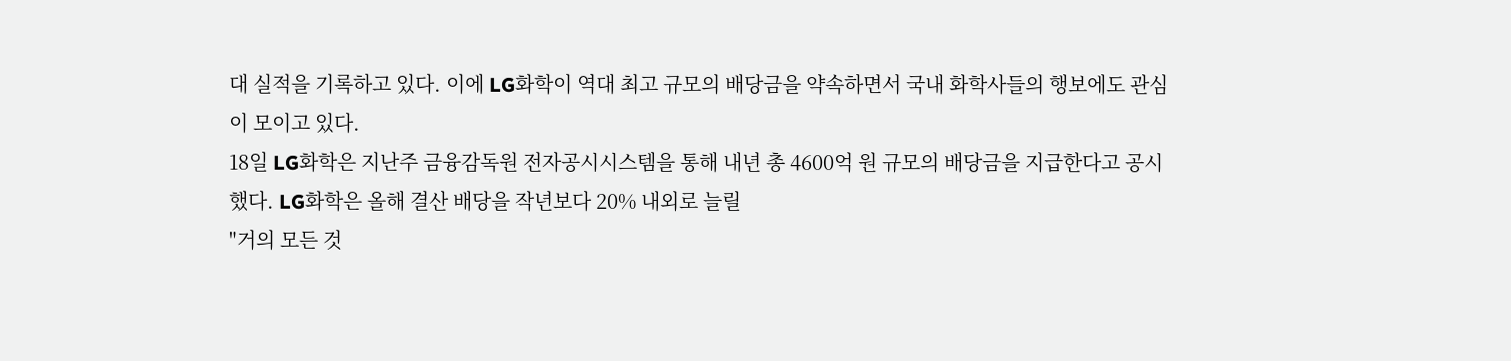대 실적을 기록하고 있다. 이에 LG화학이 역대 최고 규모의 배당금을 약속하면서 국내 화학사들의 행보에도 관심이 모이고 있다.
18일 LG화학은 지난주 금융감독원 전자공시시스템을 통해 내년 총 4600억 원 규모의 배당금을 지급한다고 공시했다. LG화학은 올해 결산 배당을 작년보다 20% 내외로 늘릴
"거의 모든 것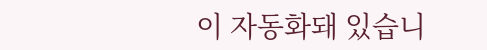이 자동화돼 있습니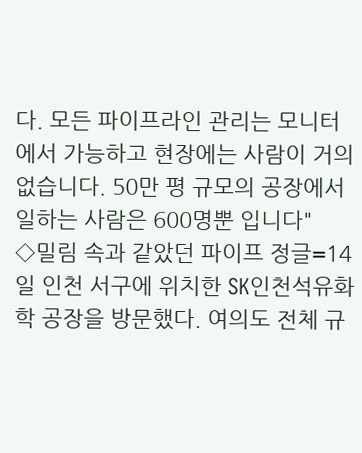다. 모든 파이프라인 관리는 모니터에서 가능하고 현장에는 사람이 거의 없습니다. 50만 평 규모의 공장에서 일하는 사람은 600명뿐 입니다"
◇밀림 속과 같았던 파이프 정글=14일 인천 서구에 위치한 SK인천석유화학 공장을 방문했다. 여의도 전체 규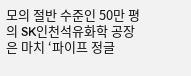모의 절반 수준인 50만 평의 SK인천석유화학 공장은 마치 ‘파이프 정글